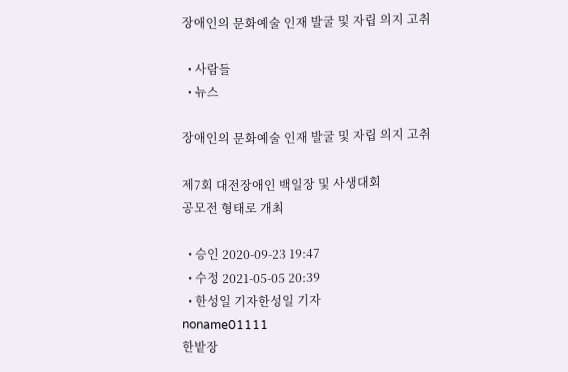장애인의 문화예술 인재 발굴 및 자립 의지 고취

  • 사람들
  • 뉴스

장애인의 문화예술 인재 발굴 및 자립 의지 고취

제7회 대전장애인 백일장 및 사생대회
공모전 형태로 개최

  • 승인 2020-09-23 19:47
  • 수정 2021-05-05 20:39
  • 한성일 기자한성일 기자
noname01111
한밭장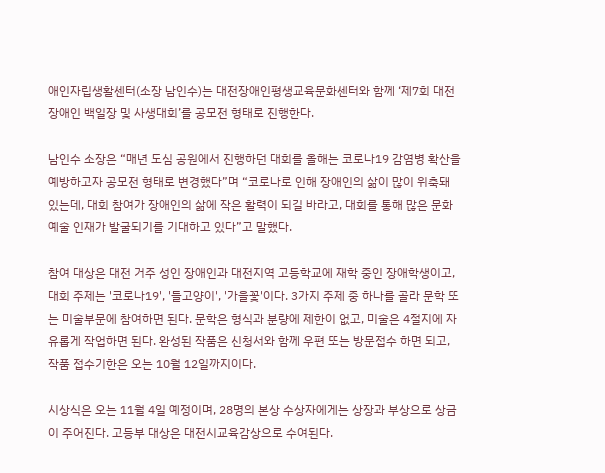애인자립생활센터(소장 남인수)는 대전장애인평생교육문화센터와 함께 ‘제7회 대전장애인 백일장 및 사생대회’를 공모전 형태로 진행한다.

남인수 소장은 “매년 도심 공원에서 진행하던 대회를 올해는 코로나19 감염병 확산을 예방하고자 공모전 형태로 변경했다”며 “코로나로 인해 장애인의 삶이 많이 위축돼 있는데, 대회 참여가 장애인의 삶에 작은 활력이 되길 바라고, 대회를 통해 많은 문화예술 인재가 발굴되기를 기대하고 있다”고 말했다.

참여 대상은 대전 거주 성인 장애인과 대전지역 고등학교에 재학 중인 장애학생이고, 대회 주제는 '코로나19', '들고양이', '가을꽃'이다. 3가지 주제 중 하나를 골라 문학 또는 미술부문에 참여하면 된다. 문학은 형식과 분량에 제한이 없고, 미술은 4절지에 자유롭게 작업하면 된다. 완성된 작품은 신청서와 함께 우편 또는 방문접수 하면 되고, 작품 접수기한은 오는 10월 12일까지이다.

시상식은 오는 11월 4일 예정이며, 28명의 본상 수상자에게는 상장과 부상으로 상금이 주어진다. 고등부 대상은 대전시교육감상으로 수여된다.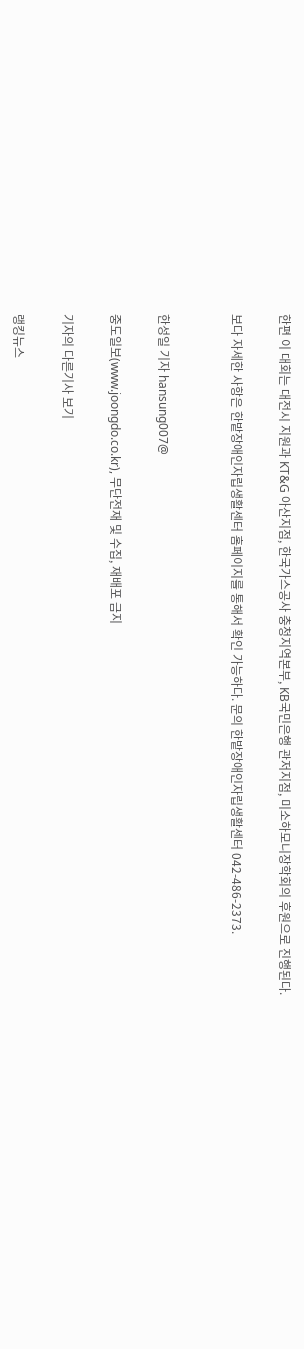한편 이 대회는 대전시 지원과 KT&G 아산지점, 한국가스공사 충청지역본부, KB국민은행 관저지점, 미소하모니장학회의 후원으로 진행된다.

보다 자세한 사항은 한밭장애인자립생활센터 홈페이지를 통해서 확인 가능하다. 문의 한밭장애인자립생활센터 042-486-2373.


한성일 기자 hansung007@

중도일보(www.joongdo.co.kr), 무단전재 및 수집, 재배포 금지

기자의 다른기사 보기

랭킹뉴스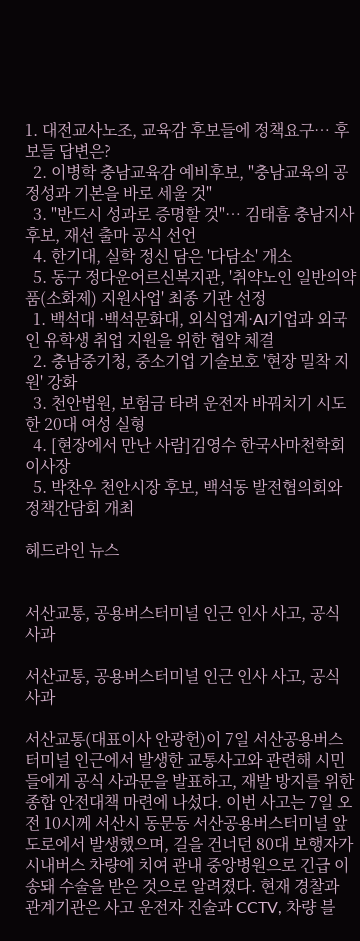1. 대전교사노조, 교육감 후보들에 정책요구… 후보들 답변은?
  2. 이병학 충남교육감 예비후보, "충남교육의 공정성과 기본을 바로 세울 것"
  3. "반드시 성과로 증명할 것"… 김태흠 충남지사 후보, 재선 출마 공식 선언
  4. 한기대, 실학 정신 담은 '다담소' 개소
  5. 동구 정다운어르신복지관, '취약노인 일반의약품(소화제) 지원사업' 최종 기관 선정
  1. 백석대 ·백석문화대, 외식업계·AI기업과 외국인 유학생 취업 지원을 위한 협약 체결
  2. 충남중기청, 중소기업 기술보호 '현장 밀착 지원' 강화
  3. 천안법원, 보험금 타려 운전자 바꿔치기 시도한 20대 여성 실형
  4. [현장에서 만난 사람]김영수 한국사마천학회 이사장
  5. 박찬우 천안시장 후보, 백석동 발전협의회와 정책간담회 개최

헤드라인 뉴스


서산교통, 공용버스터미널 인근 인사 사고, 공식 사과

서산교통, 공용버스터미널 인근 인사 사고, 공식 사과

서산교통(대표이사 안광헌)이 7일 서산공용버스터미널 인근에서 발생한 교통사고와 관련해 시민들에게 공식 사과문을 발표하고, 재발 방지를 위한 종합 안전대책 마련에 나섰다. 이번 사고는 7일 오전 10시께 서산시 동문동 서산공용버스터미널 앞 도로에서 발생했으며, 길을 건너던 80대 보행자가 시내버스 차량에 치여 관내 중앙병원으로 긴급 이송돼 수술을 받은 것으로 알려졌다. 현재 경찰과 관계기관은 사고 운전자 진술과 CCTV, 차량 블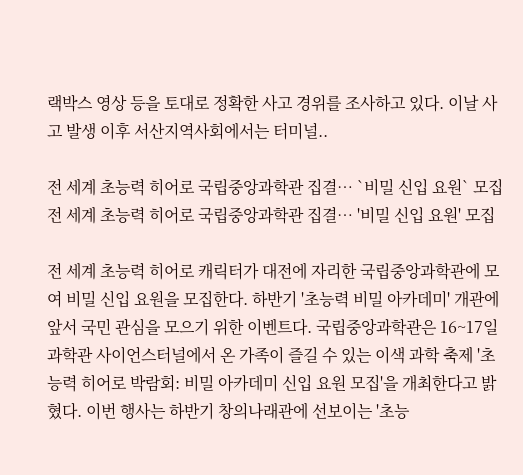랙박스 영상 등을 토대로 정확한 사고 경위를 조사하고 있다. 이날 사고 발생 이후 서산지역사회에서는 터미널..

전 세계 초능력 히어로 국립중앙과학관 집결… `비밀 신입 요원` 모집
전 세계 초능력 히어로 국립중앙과학관 집결… '비밀 신입 요원' 모집

전 세계 초능력 히어로 캐릭터가 대전에 자리한 국립중앙과학관에 모여 비밀 신입 요원을 모집한다. 하반기 '초능력 비밀 아카데미' 개관에 앞서 국민 관심을 모으기 위한 이벤트다. 국립중앙과학관은 16~17일 과학관 사이언스터널에서 온 가족이 즐길 수 있는 이색 과학 축제 '초능력 히어로 박람회: 비밀 아카데미 신입 요원 모집'을 개최한다고 밝혔다. 이번 행사는 하반기 창의나래관에 선보이는 '초능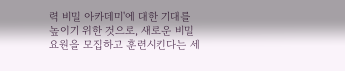력 비밀 아카데미'에 대한 기대를 높이기 위한 것으로, 새로운 비밀 요원을 모집하고 훈련시킨다는 세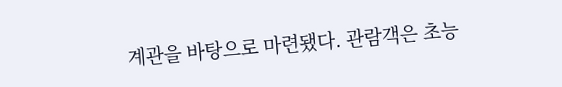계관을 바탕으로 마련됐다. 관람객은 초능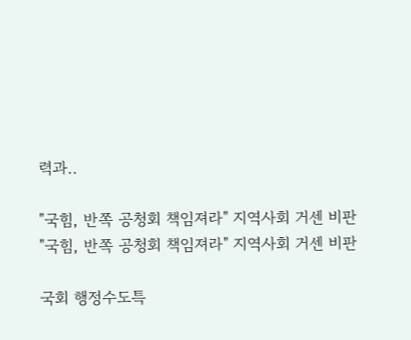력과..

"국힘, 반쪽 공청회 책임져라" 지역사회 거센 비판
"국힘, 반쪽 공청회 책임져라" 지역사회 거센 비판

국회 행정수도특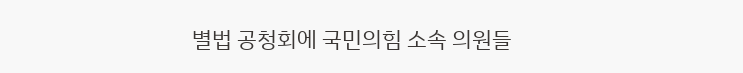별법 공청회에 국민의힘 소속 의원들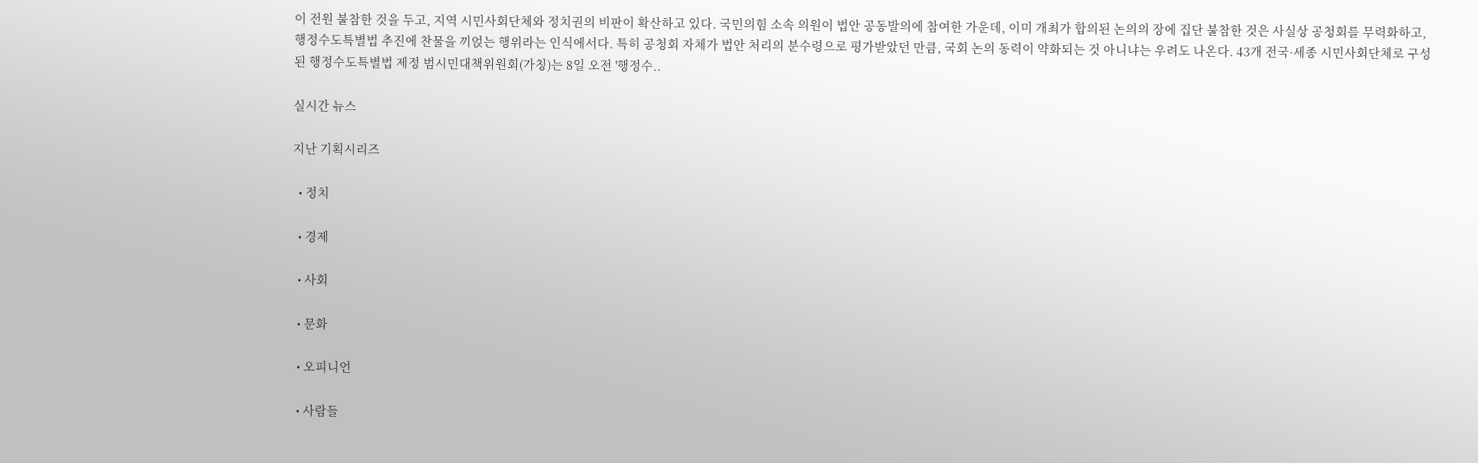이 전원 불참한 것을 두고, 지역 시민사회단체와 정치권의 비판이 확산하고 있다. 국민의힘 소속 의원이 법안 공동발의에 참여한 가운데, 이미 개최가 합의된 논의의 장에 집단 불참한 것은 사실상 공청회를 무력화하고, 행정수도특별법 추진에 찬물을 끼얹는 행위라는 인식에서다. 특히 공청회 자체가 법안 처리의 분수령으로 평가받았던 만큼, 국회 논의 동력이 약화되는 것 아니냐는 우려도 나온다. 43개 전국·세종 시민사회단체로 구성된 행정수도특별법 제정 범시민대책위원회(가칭)는 8일 오전 '행정수..

실시간 뉴스

지난 기획시리즈

  • 정치

  • 경제

  • 사회

  • 문화

  • 오피니언

  • 사람들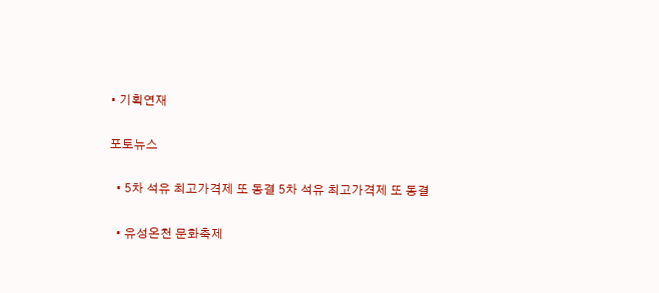• 기획연재

포토뉴스

  • 5차 석유 최고가격제 또 동결 5차 석유 최고가격제 또 동결

  • 유성온천 문화축제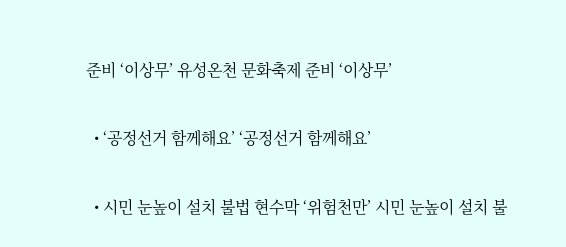준비 ‘이상무’ 유성온천 문화축제 준비 ‘이상무’

  • ‘공정선거 함께해요’ ‘공정선거 함께해요’

  • 시민 눈높이 설치 불법 현수막 ‘위험천만’ 시민 눈높이 설치 불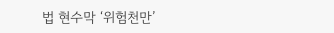법 현수막 ‘위험천만’